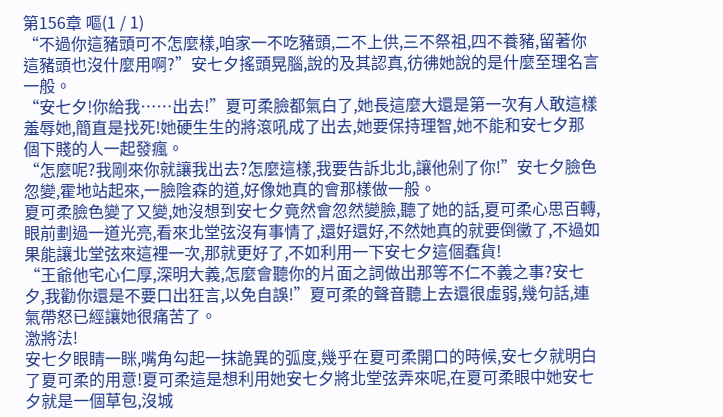第156章 嘔(1 / 1)
“不過你這豬頭可不怎麼樣,咱家一不吃豬頭,二不上供,三不祭祖,四不養豬,留著你這豬頭也沒什麼用啊?”安七夕搖頭晃腦,說的及其認真,彷彿她說的是什麼至理名言一般。
“安七夕!你給我……出去!”夏可柔臉都氣白了,她長這麼大還是第一次有人敢這樣羞辱她,簡直是找死!她硬生生的將滾吼成了出去,她要保持理智,她不能和安七夕那個下賤的人一起發瘋。
“怎麼呢?我剛來你就讓我出去?怎麼這樣,我要告訴北北,讓他剁了你!”安七夕臉色忽變,霍地站起來,一臉陰森的道,好像她真的會那樣做一般。
夏可柔臉色變了又變,她沒想到安七夕竟然會忽然變臉,聽了她的話,夏可柔心思百轉,眼前劃過一道光亮,看來北堂弦沒有事情了,還好還好,不然她真的就要倒黴了,不過如果能讓北堂弦來這裡一次,那就更好了,不如利用一下安七夕這個蠢貨!
“王爺他宅心仁厚,深明大義,怎麼會聽你的片面之詞做出那等不仁不義之事?安七夕,我勸你還是不要口出狂言,以免自誤!”夏可柔的聲音聽上去還很虛弱,幾句話,連氣帶怒已經讓她很痛苦了。
激將法!
安七夕眼睛一眯,嘴角勾起一抹詭異的弧度,幾乎在夏可柔開口的時候,安七夕就明白了夏可柔的用意!夏可柔這是想利用她安七夕將北堂弦弄來呢,在夏可柔眼中她安七夕就是一個草包,沒城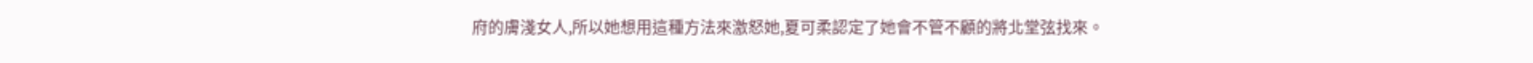府的膚淺女人,所以她想用這種方法來激怒她,夏可柔認定了她會不管不顧的將北堂弦找來。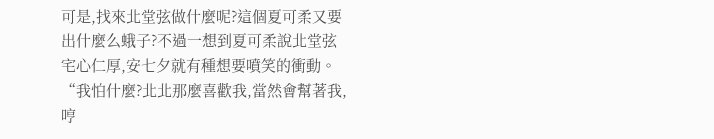可是,找來北堂弦做什麼呢?這個夏可柔又要出什麼么蛾子?不過一想到夏可柔說北堂弦宅心仁厚,安七夕就有種想要噴笑的衝動。
“我怕什麼?北北那麼喜歡我,當然會幫著我,哼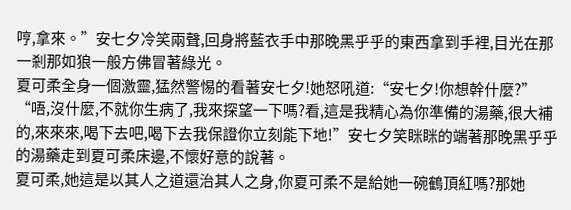哼,拿來。”安七夕冷笑兩聲,回身將藍衣手中那晚黑乎乎的東西拿到手裡,目光在那一剎那如狼一般方佛冒著綠光。
夏可柔全身一個激靈,猛然警惕的看著安七夕!她怒吼道:“安七夕!你想幹什麼?”
“唔,沒什麼,不就你生病了,我來探望一下嗎?看,這是我精心為你準備的湯藥,很大補的,來來來,喝下去吧,喝下去我保證你立刻能下地!”安七夕笑眯眯的端著那晚黑乎乎的湯藥走到夏可柔床邊,不懷好意的說著。
夏可柔,她這是以其人之道還治其人之身,你夏可柔不是給她一碗鶴頂紅嗎?那她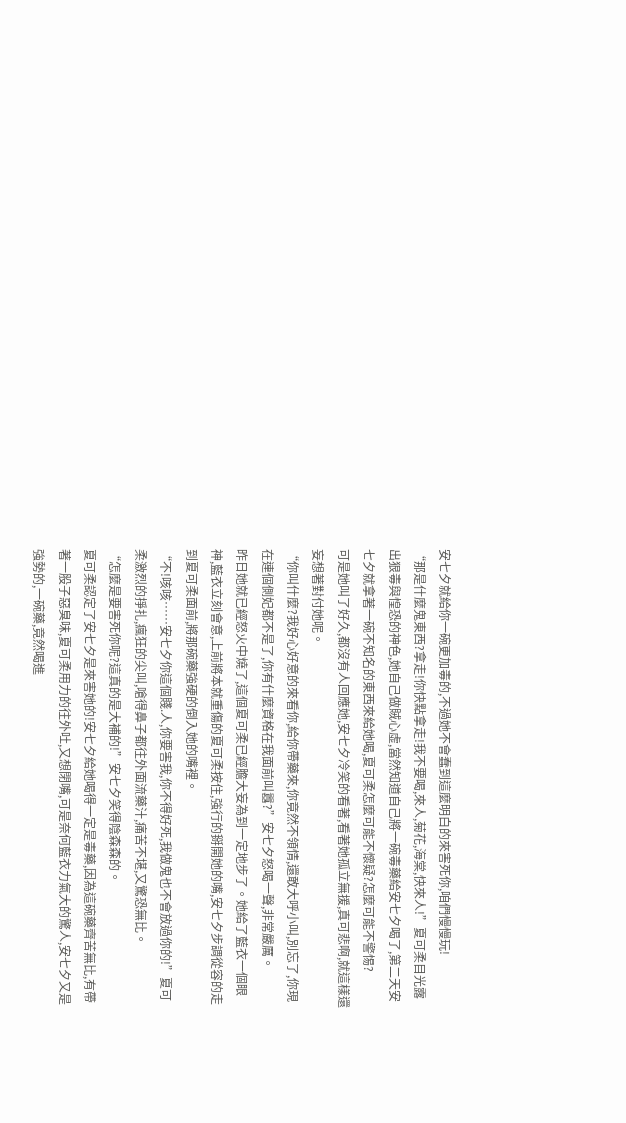安七夕就給你一碗更加毒的,不過她不會蠢到這麼明白的來害死你,咱們慢慢玩!
“那是什麼鬼東西?拿走!你快點拿走!我不要喝,來人,菊花,海棠,快來人!”夏可柔目光露出狠毒與惶恐的神色,她自己做賊心虛,當然知道自己將一碗毒藥給安七夕喝了,第二天安七夕就拿著一碗不知名的東西來給她喝,夏可柔怎麼可能不懷疑?怎麼可能不警惕?
可是她叫了好久,都沒有人回應她,安七夕冷笑的看著,看著她孤立無援,真可悲啊,就這樣還妄想著對付她呢。
“你叫什麼?我好心好意的來看你,給你帶藥來,你竟然不領情,還敢大呼小叫,別忘了,你現在連個側妃都不是了,你有什麼資格在我面前叫囂?”安七夕怒喝一聲,非常嚴厲。
昨日她就已經怒火中燒了,這個夏可柔已經膽大妄為到一定地步了。她給了藍衣一個眼神,藍衣立刻會意,上前將本就重傷的夏可柔按住,強行的掰開她的嘴,安七夕步調從容的走到夏可柔面前,將那碗藥強硬的倒入她的嘴裡。
“不!咳咳……安七夕你這個賤.人,你要害我,你不得好死,我做鬼也不會放過你的!”夏可柔激烈的掙扎,瘋狂的尖叫,嗆得鼻子都往外面流藥汁,痛苦不堪,又驚恐無比。
“怎麼是要害死你呢?這真的是大補的!”安七夕笑得陰森森的。
夏可柔認定了安七夕是來害她的!安七夕給她喝得一定是毒藥,因為這碗藥齊苦無比,有帶著一股子惡臭味,夏可柔用力的往外吐,又想閉嘴,可是奈何藍衣力氣大的驚人,安七夕又是強勢的,一碗藥,竟然喝進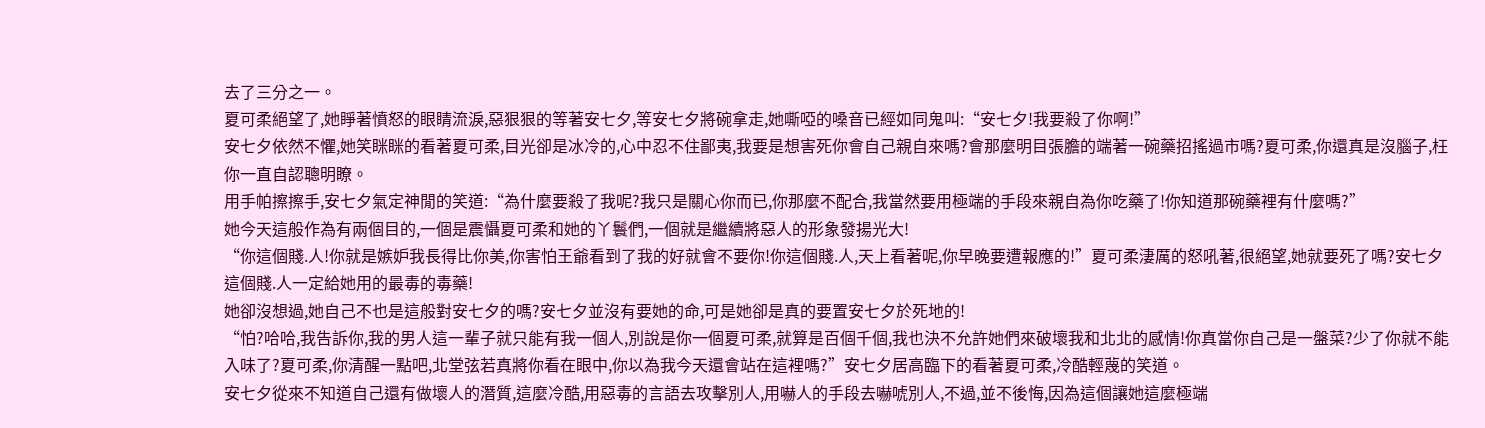去了三分之一。
夏可柔絕望了,她睜著憤怒的眼睛流淚,惡狠狠的等著安七夕,等安七夕將碗拿走,她嘶啞的嗓音已經如同鬼叫:“安七夕!我要殺了你啊!”
安七夕依然不懼,她笑眯眯的看著夏可柔,目光卻是冰冷的,心中忍不住鄙夷,我要是想害死你會自己親自來嗎?會那麼明目張膽的端著一碗藥招搖過市嗎?夏可柔,你還真是沒腦子,枉你一直自認聰明瞭。
用手帕擦擦手,安七夕氣定神閒的笑道:“為什麼要殺了我呢?我只是關心你而已,你那麼不配合,我當然要用極端的手段來親自為你吃藥了!你知道那碗藥裡有什麼嗎?”
她今天這般作為有兩個目的,一個是震懾夏可柔和她的丫鬟們,一個就是繼續將惡人的形象發揚光大!
“你這個賤.人!你就是嫉妒我長得比你美,你害怕王爺看到了我的好就會不要你!你這個賤.人,天上看著呢,你早晚要遭報應的!”夏可柔淒厲的怒吼著,很絕望,她就要死了嗎?安七夕這個賤.人一定給她用的最毒的毒藥!
她卻沒想過,她自己不也是這般對安七夕的嗎?安七夕並沒有要她的命,可是她卻是真的要置安七夕於死地的!
“怕?哈哈,我告訴你,我的男人這一輩子就只能有我一個人,別說是你一個夏可柔,就算是百個千個,我也決不允許她們來破壞我和北北的感情!你真當你自己是一盤菜?少了你就不能入味了?夏可柔,你清醒一點吧,北堂弦若真將你看在眼中,你以為我今天還會站在這裡嗎?”安七夕居高臨下的看著夏可柔,冷酷輕蔑的笑道。
安七夕從來不知道自己還有做壞人的潛質,這麼冷酷,用惡毒的言語去攻擊別人,用嚇人的手段去嚇唬別人,不過,並不後悔,因為這個讓她這麼極端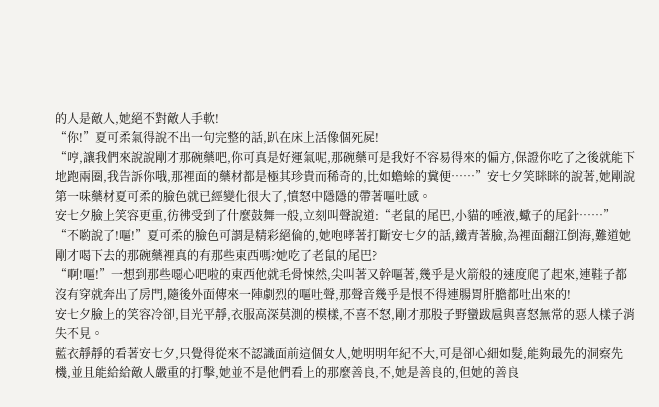的人是敵人,她絕不對敵人手軟!
“你!”夏可柔氣得說不出一句完整的話,趴在床上活像個死屍!
“哼,讓我們來說說剛才那碗藥吧,你可真是好運氣呢,那碗藥可是我好不容易得來的偏方,保證你吃了之後就能下地跑兩圈,我告訴你哦,那裡面的藥材都是極其珍貴而稀奇的,比如蟾蜍的糞便……”安七夕笑眯眯的說著,她剛說第一味藥材夏可柔的臉色就已經變化很大了,憤怒中隱隱的帶著嘔吐感。
安七夕臉上笑容更重,彷彿受到了什麼鼓舞一般,立刻叫聲說道:“老鼠的尾巴,小貓的唾液,蠍子的尾針……”
“不喲說了!嘔!”夏可柔的臉色可謂是精彩絕倫的,她咆哮著打斷安七夕的話,鐵青著臉,為裡面翻江倒海,難道她剛才喝下去的那碗藥裡真的有那些東西嗎?她吃了老鼠的尾巴?
“啊!嘔!”一想到那些噁心吧啦的東西他就毛骨悚然,尖叫著又幹嘔著,幾乎是火箭般的速度爬了起來,連鞋子都沒有穿就奔出了房門,隨後外面傳來一陣劇烈的嘔吐聲,那聲音幾乎是恨不得連腸胃肝膽都吐出來的!
安七夕臉上的笑容冷卻,目光平靜,衣服高深莫測的模樣,不喜不怒,剛才那股子野蠻跋扈與喜怒無常的惡人樣子消失不見。
藍衣靜靜的看著安七夕,只覺得從來不認識面前這個女人,她明明年紀不大,可是卻心細如髮,能夠最先的洞察先機,並且能給給敵人嚴重的打擊,她並不是他們看上的那麼善良,不,她是善良的,但她的善良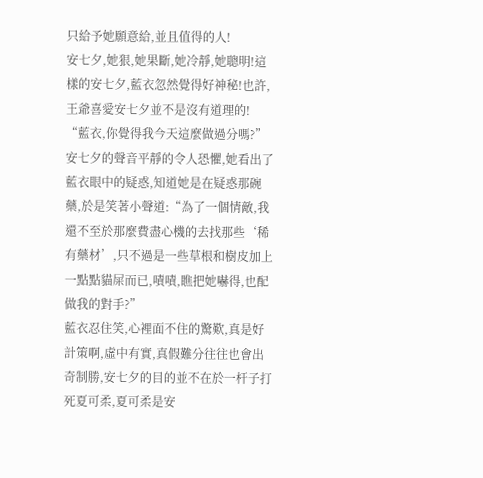只給予她願意給,並且值得的人!
安七夕,她狠,她果斷,她冷靜,她聰明!這樣的安七夕,藍衣忽然覺得好神秘!也許,王爺喜愛安七夕並不是沒有道理的!
“藍衣,你覺得我今天這麼做過分嗎?”安七夕的聲音平靜的令人恐懼,她看出了藍衣眼中的疑惑,知道她是在疑惑那碗藥,於是笑著小聲道:“為了一個情敵,我還不至於那麼費盡心機的去找那些‘稀有藥材’,只不過是一些草根和樹皮加上一點點貓屎而已,嘖嘖,瞧把她嚇得,也配做我的對手?”
藍衣忍住笑,心裡面不住的驚歎,真是好計策啊,虛中有實,真假難分往往也會出奇制勝,安七夕的目的並不在於一杆子打死夏可柔,夏可柔是安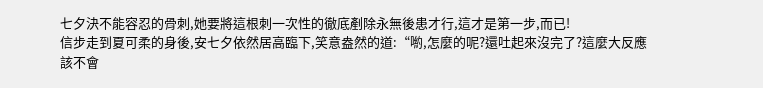七夕決不能容忍的骨刺,她要將這根刺一次性的徹底剷除永無後患才行,這才是第一步,而已!
信步走到夏可柔的身後,安七夕依然居高臨下,笑意盎然的道:“喲,怎麼的呢?還吐起來沒完了?這麼大反應該不會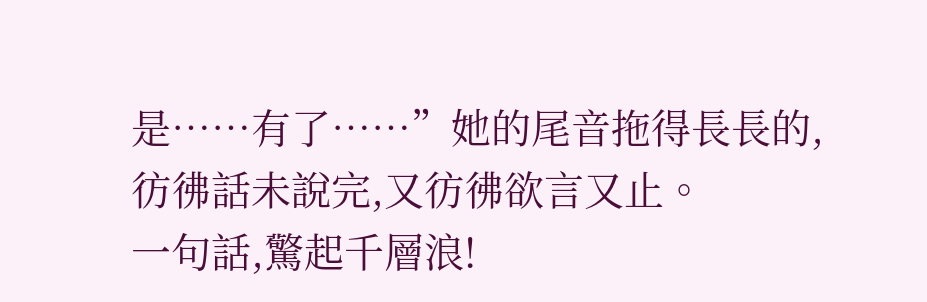是……有了……”她的尾音拖得長長的,彷彿話未說完,又彷彿欲言又止。
一句話,驚起千層浪!